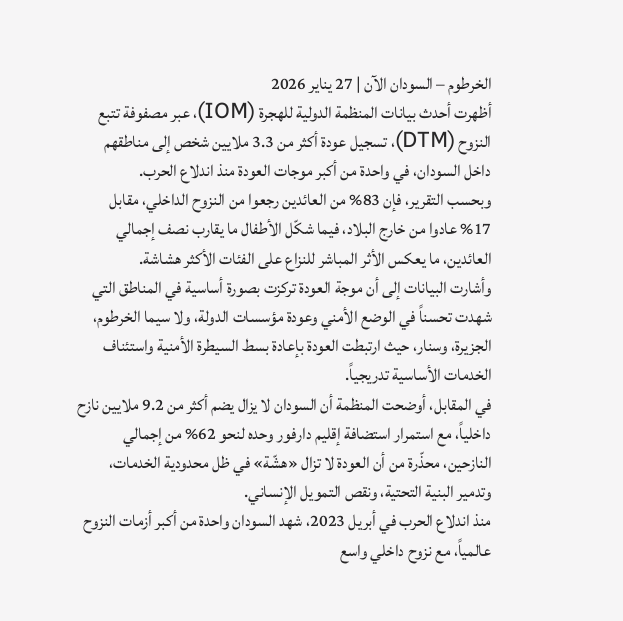الخرطوم – السودان الآن | 27 يناير 2026
أظهرت أحدث بيانات المنظمة الدولية للهجرة (IOM)، عبر مصفوفة تتبع النزوح (DTM)، تسجيل عودة أكثر من 3.3 ملايين شخص إلى مناطقهم داخل السودان، في واحدة من أكبر موجات العودة منذ اندلاع الحرب.
وبحسب التقرير، فإن 83% من العائدين رجعوا من النزوح الداخلي، مقابل 17% عادوا من خارج البلاد، فيما شكّل الأطفال ما يقارب نصف إجمالي العائدين، ما يعكس الأثر المباشر للنزاع على الفئات الأكثر هشاشة.
وأشارت البيانات إلى أن موجة العودة تركزت بصورة أساسية في المناطق التي شهدت تحسناً في الوضع الأمني وعودة مؤسسات الدولة، ولا سيما الخرطوم، الجزيرة، وسنار، حيث ارتبطت العودة بإعادة بسط السيطرة الأمنية واستئناف الخدمات الأساسية تدريجياً.
في المقابل، أوضحت المنظمة أن السودان لا يزال يضم أكثر من 9.2 ملايين نازح داخلياً، مع استمرار استضافة إقليم دارفور وحده لنحو 62% من إجمالي النازحين، محذّرة من أن العودة لا تزال «هشّة» في ظل محدودية الخدمات، وتدمير البنية التحتية، ونقص التمويل الإنساني.
منذ اندلاع الحرب في أبريل 2023، شهد السودان واحدة من أكبر أزمات النزوح عالمياً، مع نزوح داخلي واسع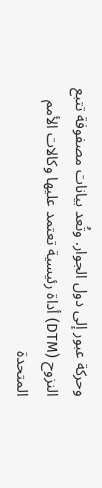وحركة عبور إلى دول الجوار. وتُعد بيانات مصفوفة تتبع النزوح (DTM) أداة رئيسية تعتمد عليها وكالات الأمم المتحدة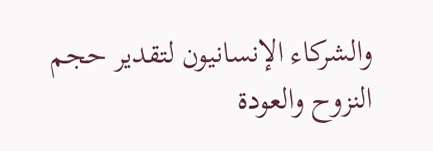والشركاء الإنسانيون لتقدير حجم النزوح والعودة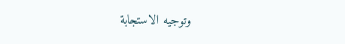وتوجيه الاستجابة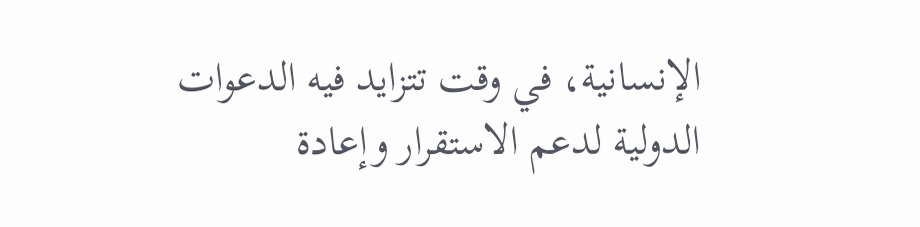الإنسانية، في وقت تتزايد فيه الدعوات الدولية لدعم الاستقرار وإعادة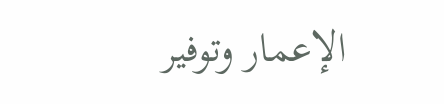الإعمار وتوفير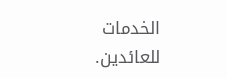الخدمات للعائدين.